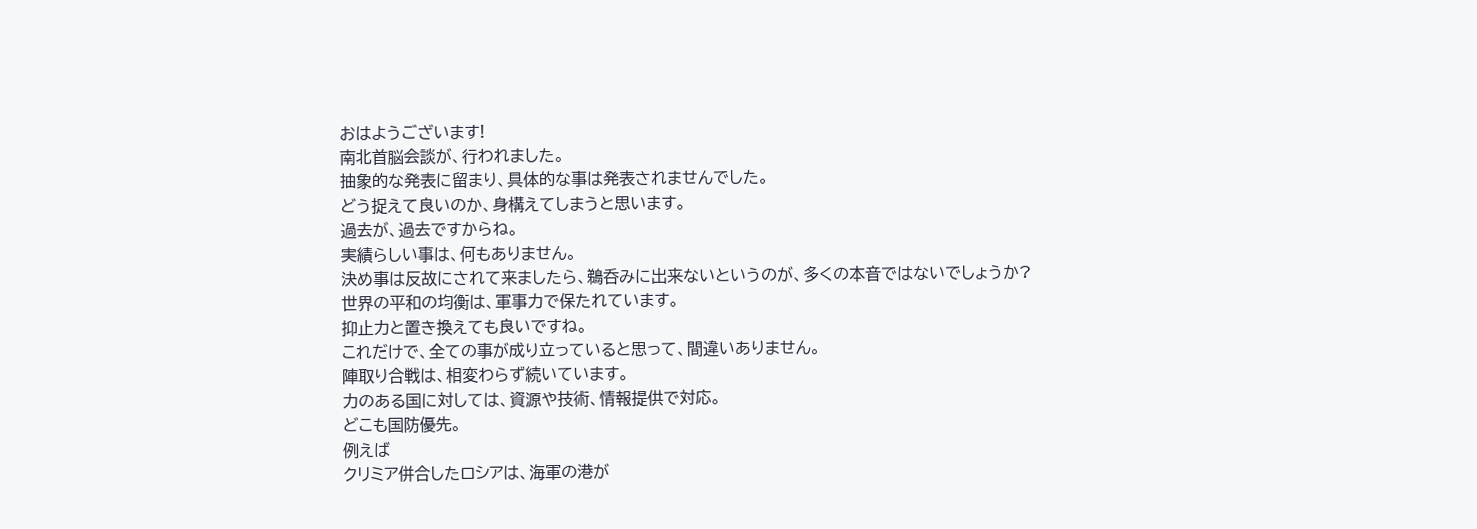おはようございます!
南北首脳会談が、行われました。
抽象的な発表に留まり、具体的な事は発表されませんでした。
どう捉えて良いのか、身構えてしまうと思います。
過去が、過去ですからね。
実績らしい事は、何もありません。
決め事は反故にされて来ましたら、鵜呑みに出来ないというのが、多くの本音ではないでしょうか?
世界の平和の均衡は、軍事力で保たれています。
抑止力と置き換えても良いですね。
これだけで、全ての事が成り立っていると思って、間違いありません。
陣取り合戦は、相変わらず続いています。
力のある国に対しては、資源や技術、情報提供で対応。
どこも国防優先。
例えば
クリミア併合したロシアは、海軍の港が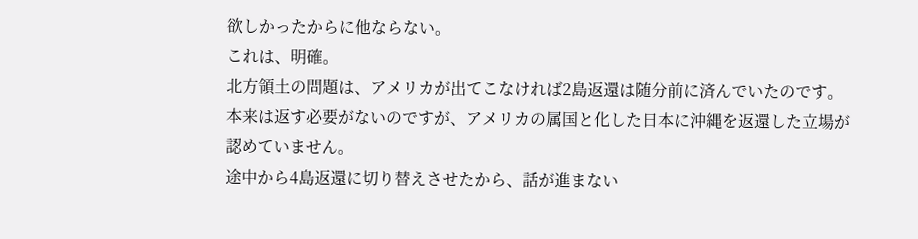欲しかったからに他ならない。
これは、明確。
北方領土の問題は、アメリカが出てこなければ2島返還は随分前に済んでいたのです。
本来は返す必要がないのですが、アメリカの属国と化した日本に沖縄を返還した立場が認めていません。
途中から4島返還に切り替えさせたから、話が進まない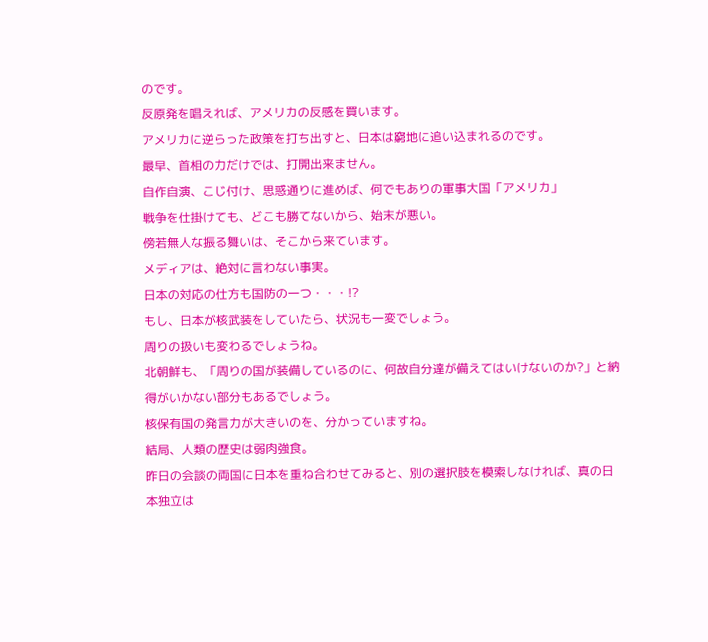のです。
反原発を唱えれば、アメリカの反感を買います。
アメリカに逆らった政策を打ち出すと、日本は窮地に追い込まれるのです。
最早、首相の力だけでは、打開出来ません。
自作自演、こじ付け、思惑通りに進めば、何でもありの軍事大国「アメリカ」
戦争を仕掛けても、どこも勝てないから、始末が悪い。
傍若無人な振る舞いは、そこから来ています。
メディアは、絶対に言わない事実。
日本の対応の仕方も国防の一つ・・・!?
もし、日本が核武装をしていたら、状況も一変でしょう。
周りの扱いも変わるでしょうね。
北朝鮮も、「周りの国が装備しているのに、何故自分達が備えてはいけないのか?」と納得がいかない部分もあるでしょう。
核保有国の発言力が大きいのを、分かっていますね。
結局、人類の歴史は弱肉強食。
昨日の会談の両国に日本を重ね合わせてみると、別の選択肢を模索しなければ、真の日本独立は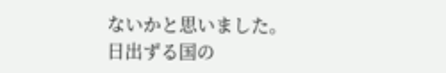ないかと思いました。
日出ずる国の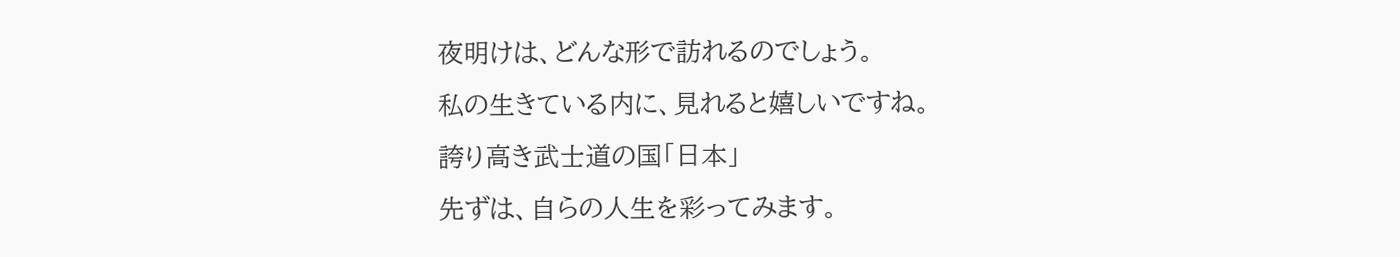夜明けは、どんな形で訪れるのでしょう。
私の生きている内に、見れると嬉しいですね。
誇り高き武士道の国「日本」
先ずは、自らの人生を彩ってみます。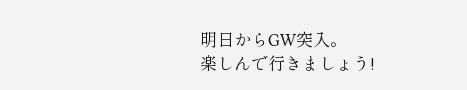明日からGW突入。
楽しんで行きましょう!